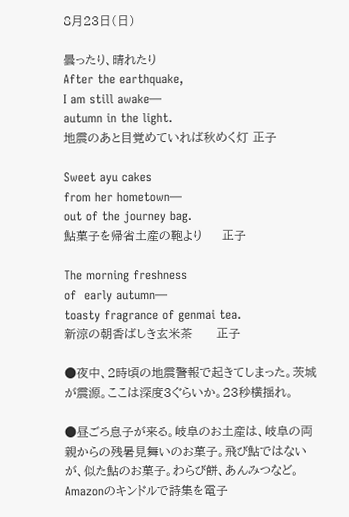8月23日(日)

曇ったり、晴れたり
After the earthquake,
I am still awake―
autumn in the light.
地震のあと目覚めていれば秋めく灯 正子

Sweet ayu cakes
from her hometown—
out of the journey bag.
鮎菓子を帰省土産の鞄より     正子

The morning freshness
of  early autumn―
toasty fragrance of genmai tea.
新涼の朝香ばしき玄米茶      正子

●夜中、2時頃の地震警報で起きてしまった。茨城が震源。ここは深度3ぐらいか。23秒横揺れ。

●昼ごろ息子が来る。岐阜のお土産は、岐阜の両親からの残暑見舞いのお菓子。飛び鮎ではないが、似た鮎のお菓子。わらび餅、あんみつなど。
Amazonのキンドルで詩集を電子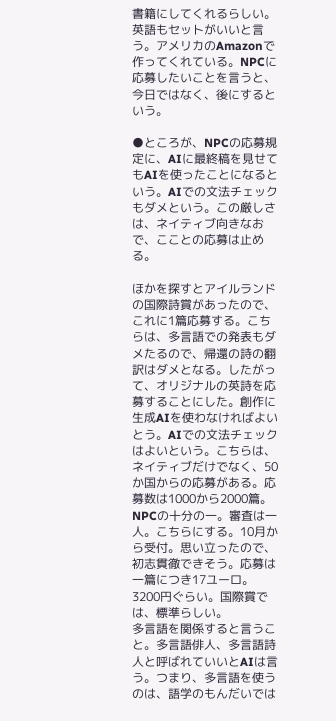書籍にしてくれるらしい。英語もセットがいいと言う。アメリカのAmazonで作ってくれている。NPCに応募したいことを言うと、今日ではなく、後にするという。

●ところが、NPCの応募規定に、AIに最終稿を見せてもAIを使ったことになるという。AIでの文法チェックもダメという。この厳しさは、ネイティブ向きなおで、こことの応募は止める。

ほかを探すとアイルランドの国際詩賞があったので、これに1篇応募する。こちらは、多言語での発表もダメたるので、帰還の詩の翻訳はダメとなる。したがって、オリジナルの英詩を応募することにした。創作に生成AIを使わなければよいとう。AIでの文法チェックはよいという。こちらは、ネイティブだけでなく、50か国からの応募がある。応募数は1000から2000篇。NPCの十分の一。審査は一人。こちらにする。10月から受付。思い立ったので、初志貫徹できそう。応募は一篇につき17ユーロ。3200円ぐらい。国際賞では、標準らしい。
多言語を関係すると言うこと。多言語俳人、多言語詩人と呼ばれていいとAIは言う。つまり、多言語を使うのは、語学のもんだいでは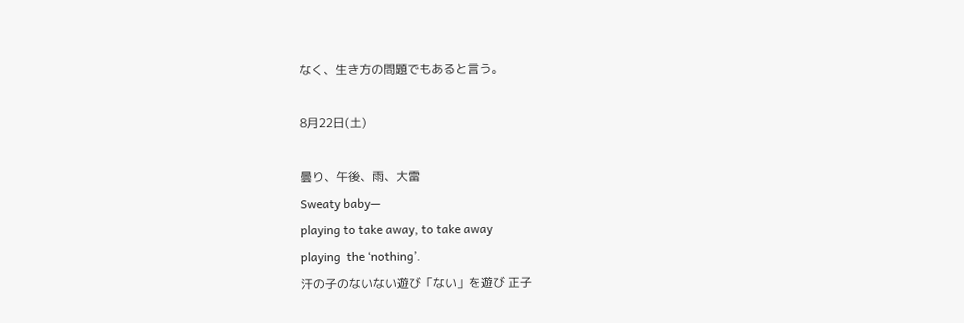なく、生き方の問題でもあると言う。

8月22日(土)

曇り、午後、雨、大雷
Sweaty baby—
playing to take away, to take away
playing  the ‘nothing’.
汗の子のないない遊び「ない」を遊び 正子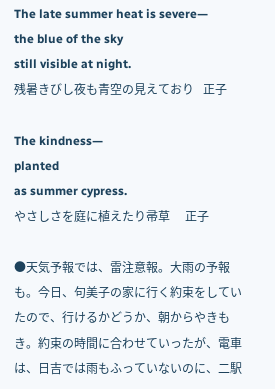The late summer heat is severe—
the blue of the sky
still visible at night.
残暑きびし夜も青空の見えており   正子

The kindness—
planted
as summer cypress.
やさしさを庭に植えたり帚草     正子

●天気予報では、雷注意報。大雨の予報も。今日、句美子の家に行く約束をしていたので、行けるかどうか、朝からやきもき。約束の時間に合わせていったが、電車は、日吉では雨もふっていないのに、二駅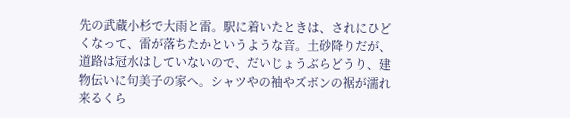先の武蔵小杉で大雨と雷。駅に着いたときは、されにひどくなって、雷が落ちたかというような音。土砂降りだが、道路は冠水はしていないので、だいじょうぶらどうり、建物伝いに句美子の家へ。シャツやの袖やズボンの裾が濡れ来るくら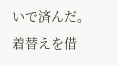いで済んだ。着替えを借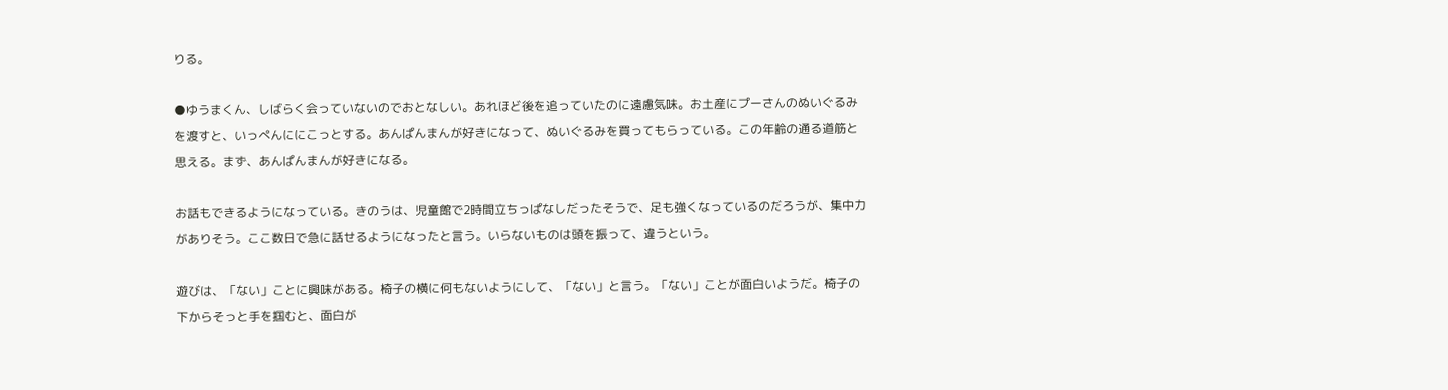りる。

●ゆうまくん、しばらく会っていないのでおとなしい。あれほど後を追っていたのに遠慮気味。お土産にプーさんのぬいぐるみを渡すと、いっぺんににこっとする。あんぱんまんが好きになって、ぬいぐるみを買ってもらっている。この年齢の通る道筋と思える。まず、あんぱんまんが好きになる。

お話もできるようになっている。きのうは、児童館で2時間立ちっぱなしだったそうで、足も強くなっているのだろうが、集中力がありそう。ここ数日で急に話せるようになったと言う。いらないものは頭を振って、違うという。

遊びは、「ない」ことに興味がある。椅子の横に何もないようにして、「ない」と言う。「ない」ことが面白いようだ。椅子の下からそっと手を掴むと、面白が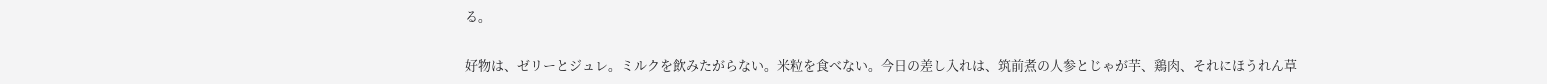る。

好物は、ゼリーとジュレ。ミルクを飲みたがらない。米粒を食べない。今日の差し入れは、筑前煮の人参とじゃが芋、鶏肉、それにほうれん草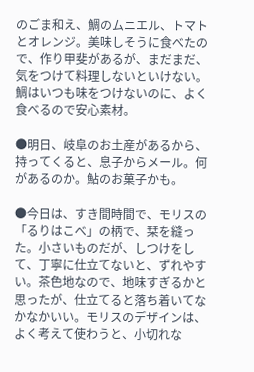のごま和え、鯛のムニエル、トマトとオレンジ。美味しそうに食べたので、作り甲斐があるが、まだまだ、気をつけて料理しないといけない。鯛はいつも味をつけないのに、よく食べるので安心素材。

●明日、岐阜のお土産があるから、持ってくると、息子からメール。何があるのか。鮎のお菓子かも。

●今日は、すき間時間で、モリスの「るりはこべ」の柄で、栞を縫った。小さいものだが、しつけをして、丁寧に仕立てないと、ずれやすい。茶色地なので、地味すぎるかと思ったが、仕立てると落ち着いてなかなかいい。モリスのデザインは、よく考えて使わうと、小切れな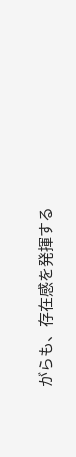がらも、存在感を発揮する